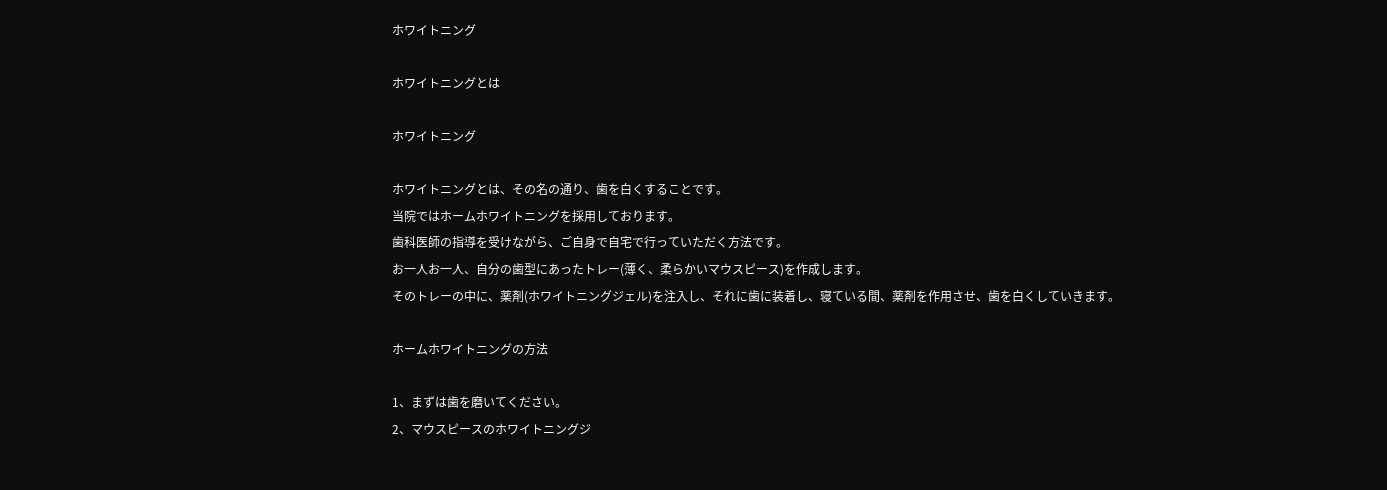ホワイトニング

ホワイトニングとは

ホワイトニング

ホワイトニングとは、その名の通り、歯を白くすることです。
当院ではホームホワイトニングを採用しております。
歯科医師の指導を受けながら、ご自身で自宅で行っていただく方法です。
お一人お一人、自分の歯型にあったトレー(薄く、柔らかいマウスピース)を作成します。
そのトレーの中に、薬剤(ホワイトニングジェル)を注入し、それに歯に装着し、寝ている間、薬剤を作用させ、歯を白くしていきます。

ホームホワイトニングの方法

1、まずは歯を磨いてください。
2、マウスピースのホワイトニングジ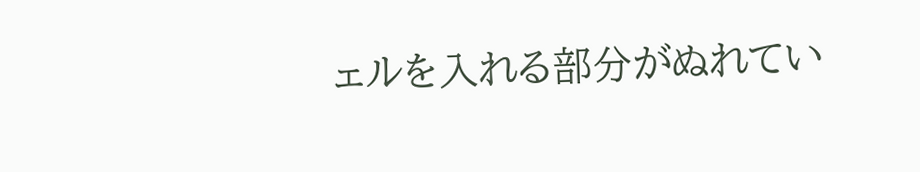ェルを入れる部分がぬれてい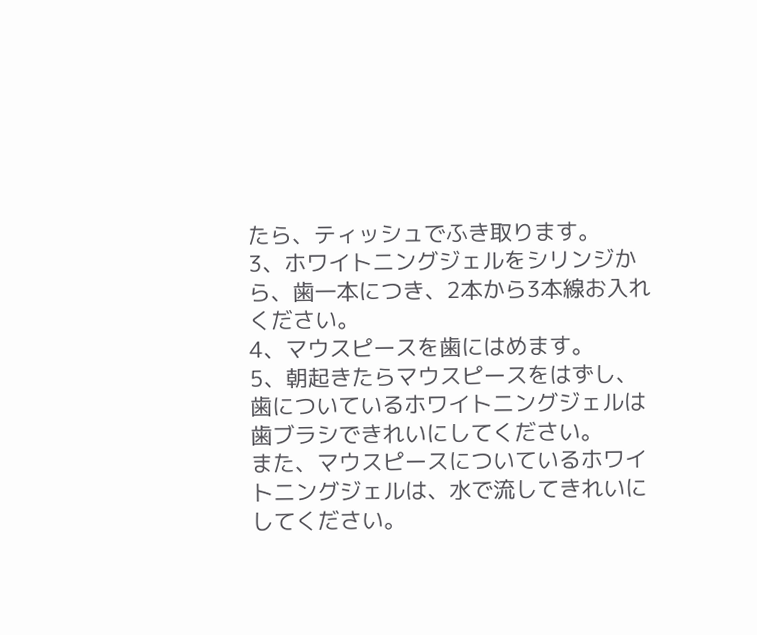たら、ティッシュでふき取ります。
3、ホワイトニングジェルをシリンジから、歯一本につき、2本から3本線お入れください。
4、マウスピースを歯にはめます。
5、朝起きたらマウスピースをはずし、歯についているホワイトニングジェルは歯ブラシできれいにしてください。
また、マウスピースについているホワイトニングジェルは、水で流してきれいにしてください。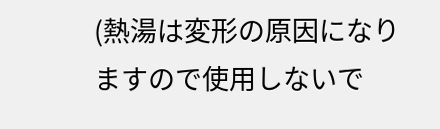(熱湯は変形の原因になりますので使用しないで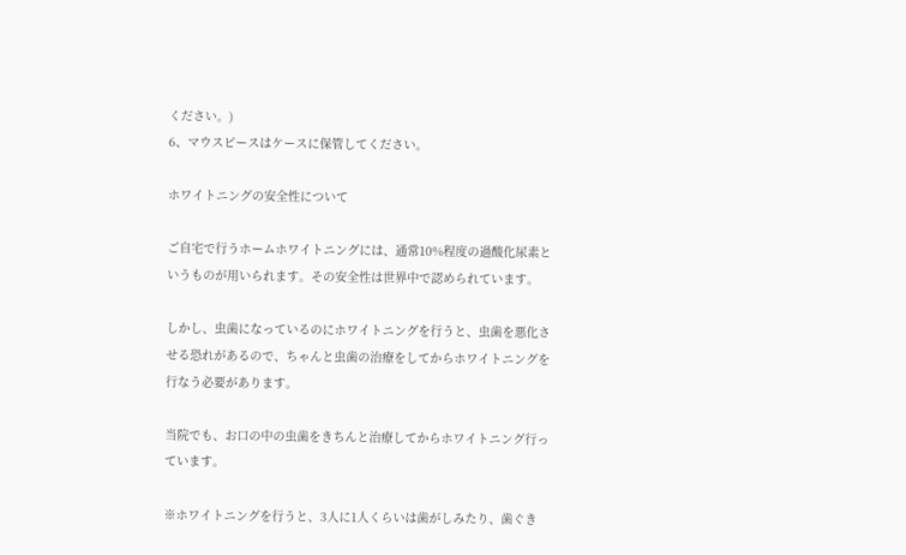ください。)
6、マウスピースはケースに保管してください。

ホワイトニングの安全性について

ご自宅で行うホームホワイトニングには、通常10%程度の過酸化尿素というものが用いられます。その安全性は世界中で認められています。

しかし、虫歯になっているのにホワイトニングを行うと、虫歯を悪化させる恐れがあるので、ちゃんと虫歯の治療をしてからホワイトニングを行なう必要があります。

当院でも、お口の中の虫歯をきちんと治療してからホワイトニング行っています。

※ホワイトニングを行うと、3人に1人くらいは歯がしみたり、歯ぐき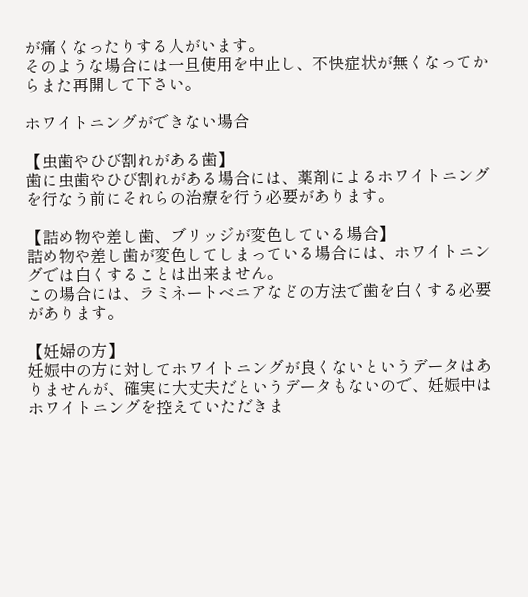が痛くなったりする人がいます。
そのような場合には一旦使用を中止し、不快症状が無くなってからまた再開して下さい。

ホワイトニングができない場合

【虫歯やひび割れがある歯】
歯に虫歯やひび割れがある場合には、薬剤によるホワイトニングを行なう前にそれらの治療を行う必要があります。

【詰め物や差し歯、ブリッジが変色している場合】
詰め物や差し歯が変色してしまっている場合には、ホワイトニングでは白くすることは出来ません。
この場合には、ラミネートベニアなどの方法で歯を白くする必要があります。

【妊婦の方】
妊娠中の方に対してホワイトニングが良くないというデータはありませんが、確実に大丈夫だというデータもないので、妊娠中はホワイトニングを控えていただきま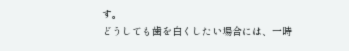す。
どうしても歯を白くしたい場合には、一時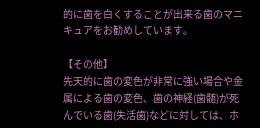的に歯を白くすることが出来る歯のマニキュアをお勧めしています。

【その他】
先天的に歯の変色が非常に強い場合や金属による歯の変色、歯の神経(歯髄)が死んでいる歯(失活歯)などに対しては、ホ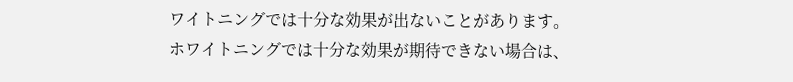ワイトニングでは十分な効果が出ないことがあります。
ホワイトニングでは十分な効果が期待できない場合は、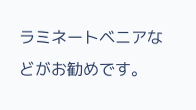ラミネートベニアなどがお勧めです。